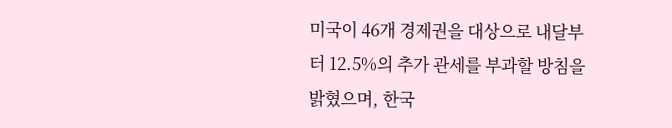미국이 46개 경제권을 대상으로 내달부터 12.5%의 추가 관세를 부과할 방침을 밝혔으며, 한국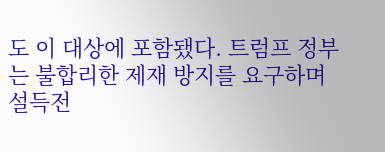도 이 대상에 포함됐다. 트럼프 정부는 불합리한 제재 방지를 요구하며 설득전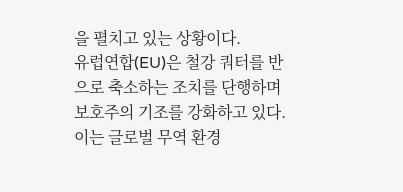을 펼치고 있는 상황이다.
유럽연합(EU)은 철강 쿼터를 반으로 축소하는 조치를 단행하며 보호주의 기조를 강화하고 있다. 이는 글로벌 무역 환경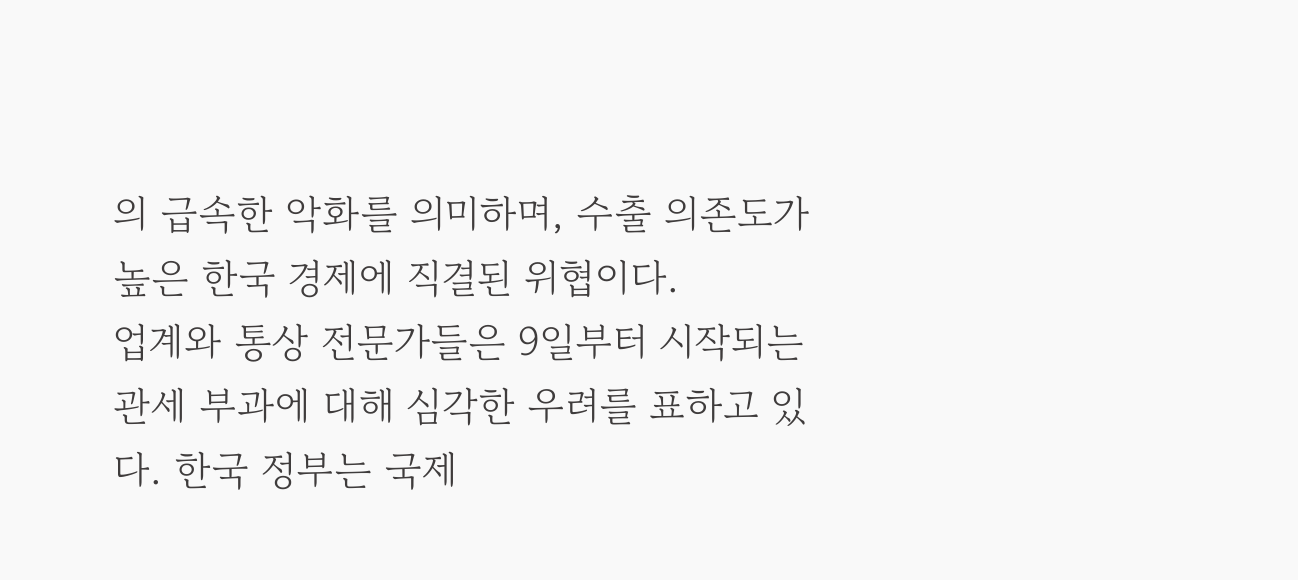의 급속한 악화를 의미하며, 수출 의존도가 높은 한국 경제에 직결된 위협이다.
업계와 통상 전문가들은 9일부터 시작되는 관세 부과에 대해 심각한 우려를 표하고 있다. 한국 정부는 국제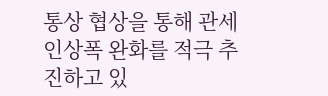통상 협상을 통해 관세 인상폭 완화를 적극 추진하고 있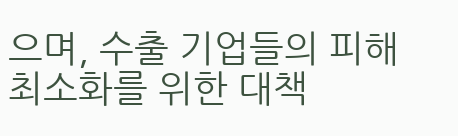으며, 수출 기업들의 피해 최소화를 위한 대책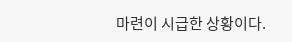마련이 시급한 상황이다.